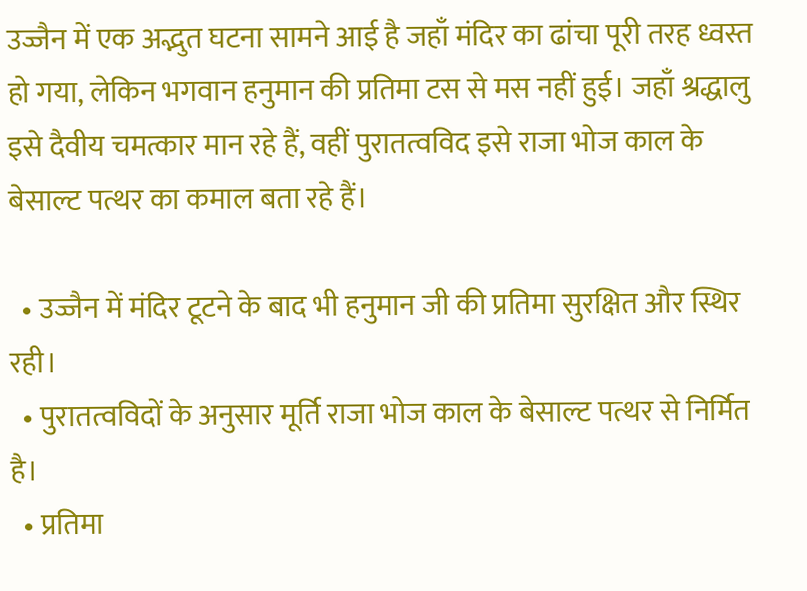उज्जैन में एक अद्भुत घटना सामने आई है जहाँ मंदिर का ढांचा पूरी तरह ध्वस्त हो गया, लेकिन भगवान हनुमान की प्रतिमा टस से मस नहीं हुई। जहाँ श्रद्धालु इसे दैवीय चमत्कार मान रहे हैं, वहीं पुरातत्वविद इसे राजा भोज काल के बेसाल्ट पत्थर का कमाल बता रहे हैं।

  • उज्जैन में मंदिर टूटने के बाद भी हनुमान जी की प्रतिमा सुरक्षित और स्थिर रही।
  • पुरातत्वविदों के अनुसार मूर्ति राजा भोज काल के बेसाल्ट पत्थर से निर्मित है।
  • प्रतिमा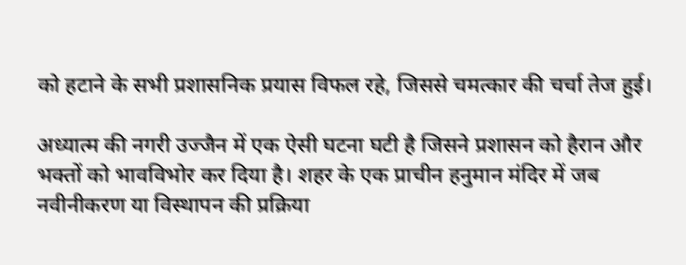को हटाने के सभी प्रशासनिक प्रयास विफल रहे, जिससे चमत्कार की चर्चा तेज हुई।

अध्यात्म की नगरी उज्जैन में एक ऐसी घटना घटी है जिसने प्रशासन को हैरान और भक्तों को भावविभोर कर दिया है। शहर के एक प्राचीन हनुमान मंदिर में जब नवीनीकरण या विस्थापन की प्रक्रिया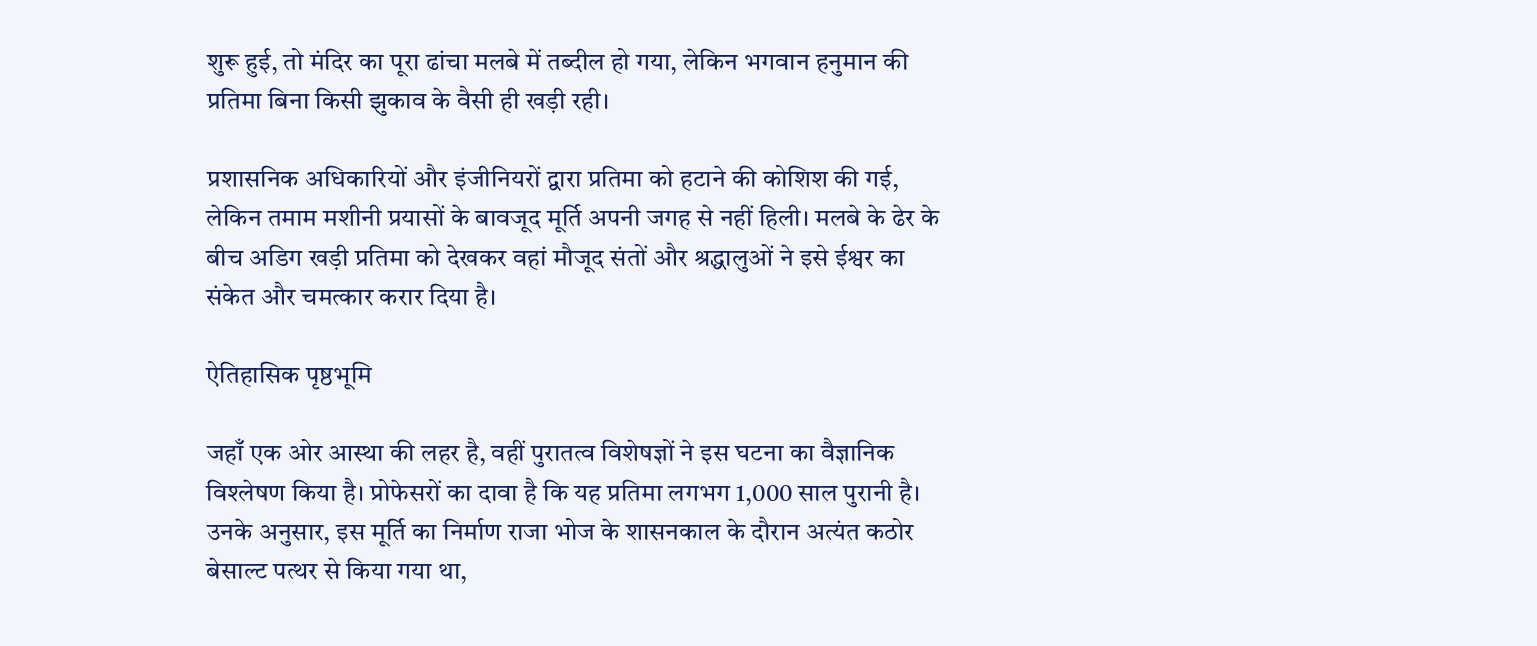शुरू हुई, तो मंदिर का पूरा ढांचा मलबे में तब्दील हो गया, लेकिन भगवान हनुमान की प्रतिमा बिना किसी झुकाव के वैसी ही खड़ी रही।

प्रशासनिक अधिकारियों और इंजीनियरों द्वारा प्रतिमा को हटाने की कोशिश की गई, लेकिन तमाम मशीनी प्रयासों के बावजूद मूर्ति अपनी जगह से नहीं हिली। मलबे के ढेर के बीच अडिग खड़ी प्रतिमा को देखकर वहां मौजूद संतों और श्रद्धालुओं ने इसे ईश्वर का संकेत और चमत्कार करार दिया है।

ऐतिहासिक पृष्ठभूमि

जहाँ एक ओर आस्था की लहर है, वहीं पुरातत्व विशेषज्ञों ने इस घटना का वैज्ञानिक विश्लेषण किया है। प्रोफेसरों का दावा है कि यह प्रतिमा लगभग 1,000 साल पुरानी है। उनके अनुसार, इस मूर्ति का निर्माण राजा भोज के शासनकाल के दौरान अत्यंत कठोर बेसाल्ट पत्थर से किया गया था,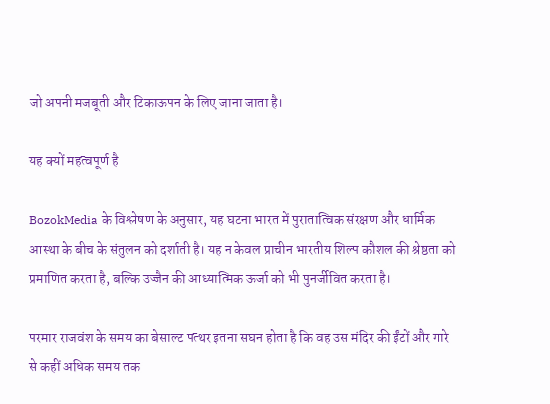जो अपनी मजबूती और टिकाऊपन के लिए जाना जाता है।

यह क्यों महत्वपूर्ण है

BozokMedia के विश्लेषण के अनुसार, यह घटना भारत में पुरातात्विक संरक्षण और धार्मिक आस्था के बीच के संतुलन को दर्शाती है। यह न केवल प्राचीन भारतीय शिल्प कौशल की श्रेष्ठता को प्रमाणित करता है, बल्कि उज्जैन की आध्यात्मिक ऊर्जा को भी पुनर्जीवित करता है।

परमार राजवंश के समय का बेसाल्ट पत्थर इतना सघन होता है कि वह उस मंदिर की ईंटों और गारे से कहीं अधिक समय तक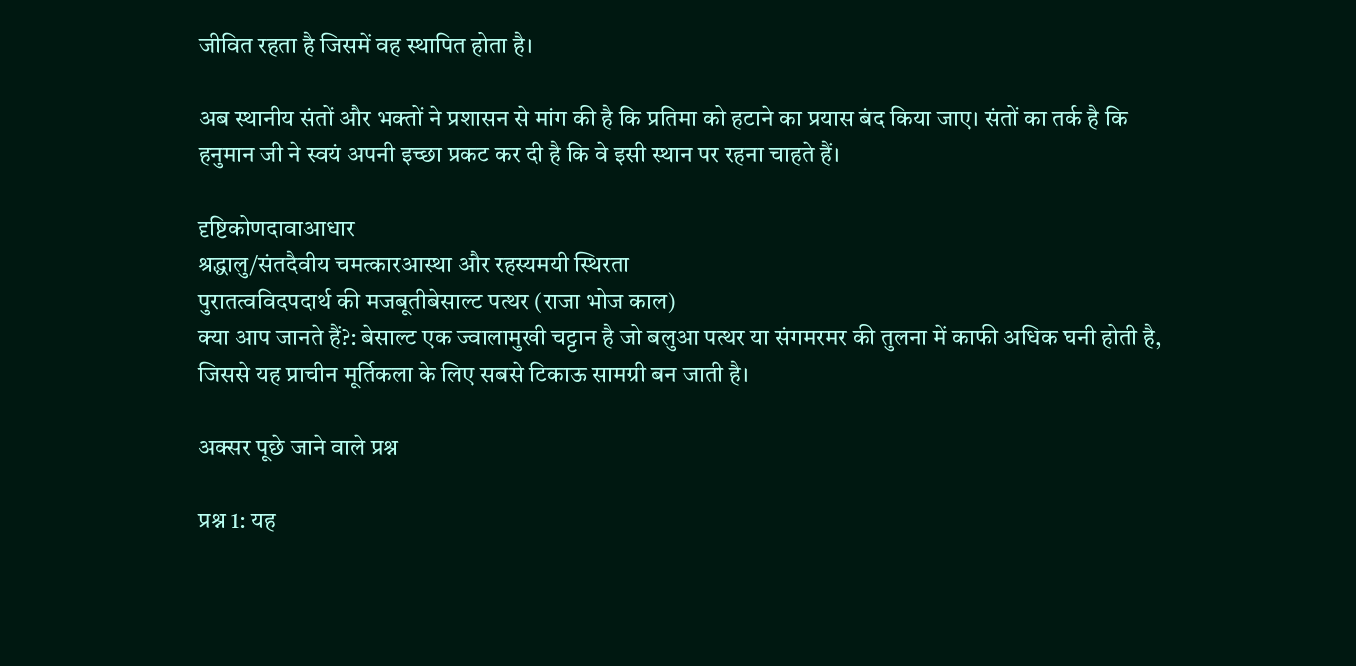जीवित रहता है जिसमें वह स्थापित होता है।

अब स्थानीय संतों और भक्तों ने प्रशासन से मांग की है कि प्रतिमा को हटाने का प्रयास बंद किया जाए। संतों का तर्क है कि हनुमान जी ने स्वयं अपनी इच्छा प्रकट कर दी है कि वे इसी स्थान पर रहना चाहते हैं।

दृष्टिकोणदावाआधार
श्रद्धालु/संतदैवीय चमत्कारआस्था और रहस्यमयी स्थिरता
पुरातत्वविदपदार्थ की मजबूतीबेसाल्ट पत्थर (राजा भोज काल)
क्या आप जानते हैं?: बेसाल्ट एक ज्वालामुखी चट्टान है जो बलुआ पत्थर या संगमरमर की तुलना में काफी अधिक घनी होती है, जिससे यह प्राचीन मूर्तिकला के लिए सबसे टिकाऊ सामग्री बन जाती है।

अक्सर पूछे जाने वाले प्रश्न

प्रश्न 1: यह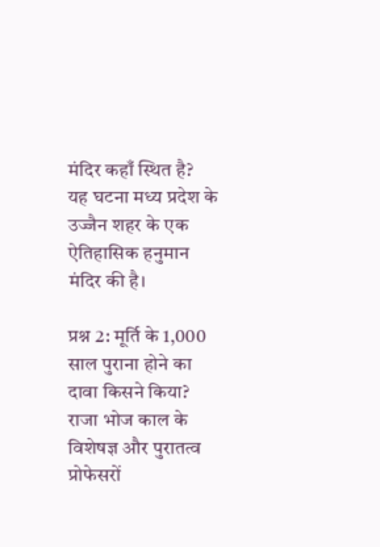मंदिर कहाँ स्थित है?
यह घटना मध्य प्रदेश के उज्जैन शहर के एक ऐतिहासिक हनुमान मंदिर की है।

प्रश्न 2: मूर्ति के 1,000 साल पुराना होने का दावा किसने किया?
राजा भोज काल के विशेषज्ञ और पुरातत्व प्रोफेसरों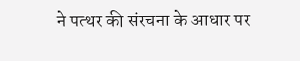ने पत्थर की संरचना के आधार पर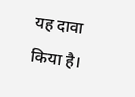यह दावा किया है।